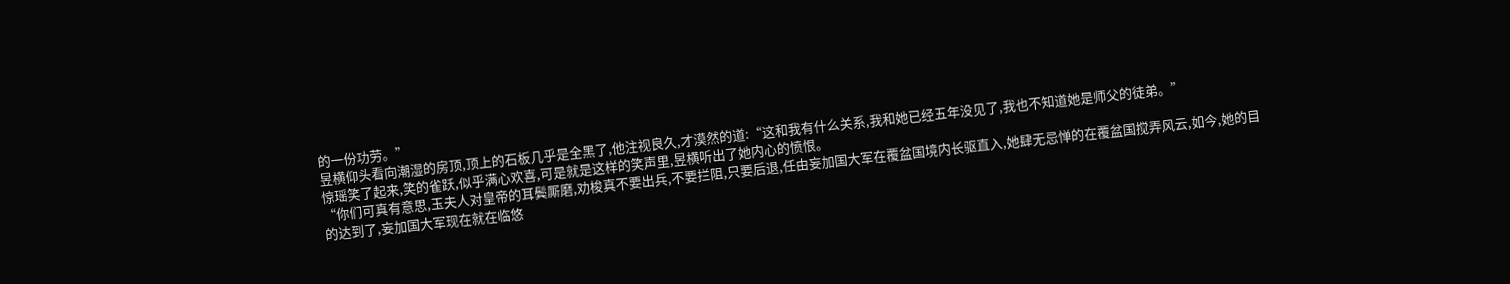的一份功劳。”
昱横仰头看向潮湿的房顶,顶上的石板几乎是全黑了,他注视良久,才漠然的道:“这和我有什么关系,我和她已经五年没见了,我也不知道她是师父的徒弟。”
惊瑶笑了起来,笑的雀跃,似乎满心欢喜,可是就是这样的笑声里,昱横听出了她内心的愤恨。
“你们可真有意思,玉夫人对皇帝的耳鬓厮磨,劝梭真不要出兵,不要拦阻,只要后退,任由妄加国大军在覆盆国境内长驱直入,她肆无忌惮的在覆盆国搅弄风云,如今,她的目的达到了,妄加国大军现在就在临悠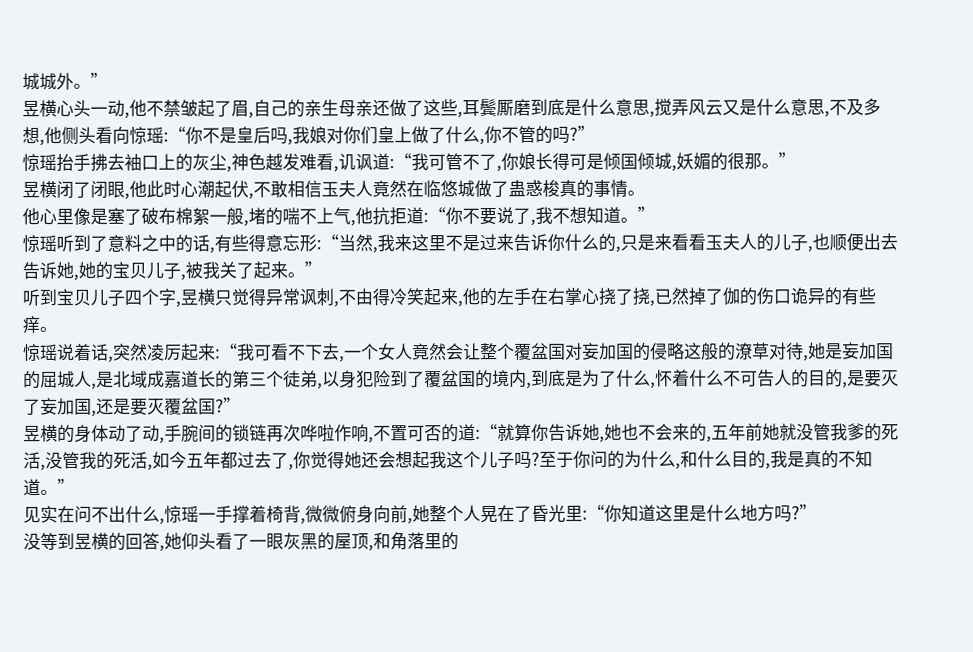城城外。”
昱横心头一动,他不禁皱起了眉,自己的亲生母亲还做了这些,耳鬓厮磨到底是什么意思,搅弄风云又是什么意思,不及多想,他侧头看向惊瑶:“你不是皇后吗,我娘对你们皇上做了什么,你不管的吗?”
惊瑶抬手拂去袖口上的灰尘,神色越发难看,讥讽道:“我可管不了,你娘长得可是倾国倾城,妖媚的很那。”
昱横闭了闭眼,他此时心潮起伏,不敢相信玉夫人竟然在临悠城做了蛊惑梭真的事情。
他心里像是塞了破布棉絮一般,堵的喘不上气,他抗拒道:“你不要说了,我不想知道。”
惊瑶听到了意料之中的话,有些得意忘形:“当然,我来这里不是过来告诉你什么的,只是来看看玉夫人的儿子,也顺便出去告诉她,她的宝贝儿子,被我关了起来。”
听到宝贝儿子四个字,昱横只觉得异常讽刺,不由得冷笑起来,他的左手在右掌心挠了挠,已然掉了伽的伤口诡异的有些痒。
惊瑶说着话,突然凌厉起来:“我可看不下去,一个女人竟然会让整个覆盆国对妄加国的侵略这般的潦草对待,她是妄加国的屈城人,是北域成嘉道长的第三个徒弟,以身犯险到了覆盆国的境内,到底是为了什么,怀着什么不可告人的目的,是要灭了妄加国,还是要灭覆盆国?”
昱横的身体动了动,手腕间的锁链再次哗啦作响,不置可否的道:“就算你告诉她,她也不会来的,五年前她就没管我爹的死活,没管我的死活,如今五年都过去了,你觉得她还会想起我这个儿子吗?至于你问的为什么,和什么目的,我是真的不知道。”
见实在问不出什么,惊瑶一手撑着椅背,微微俯身向前,她整个人晃在了昏光里:“你知道这里是什么地方吗?”
没等到昱横的回答,她仰头看了一眼灰黑的屋顶,和角落里的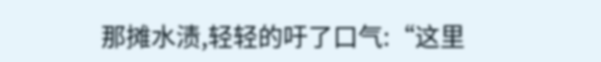那摊水渍,轻轻的吁了口气:“这里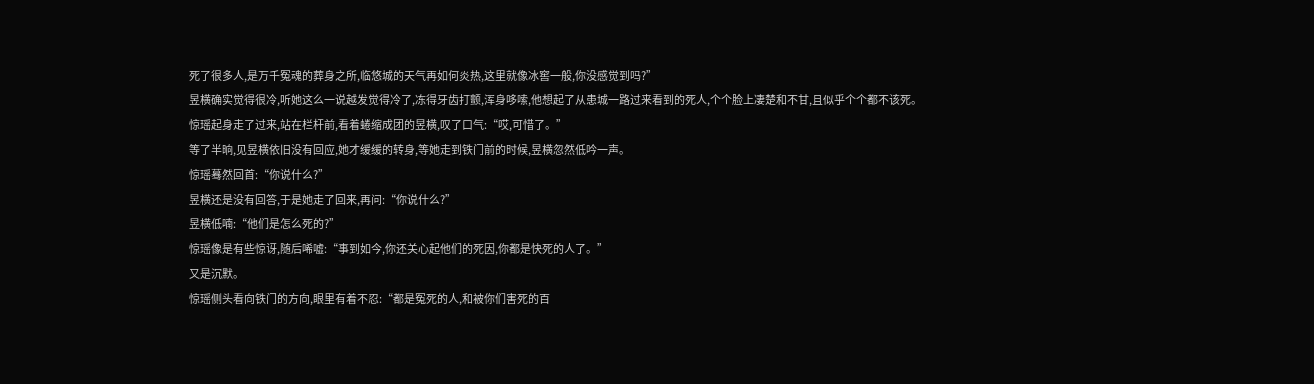死了很多人,是万千冤魂的葬身之所,临悠城的天气再如何炎热,这里就像冰窖一般,你没感觉到吗?”
昱横确实觉得很冷,听她这么一说越发觉得冷了,冻得牙齿打颤,浑身哆嗦,他想起了从患城一路过来看到的死人,个个脸上凄楚和不甘,且似乎个个都不该死。
惊瑶起身走了过来,站在栏杆前,看着蜷缩成团的昱横,叹了口气:“哎,可惜了。”
等了半晌,见昱横依旧没有回应,她才缓缓的转身,等她走到铁门前的时候,昱横忽然低吟一声。
惊瑶蓦然回首:“你说什么?”
昱横还是没有回答,于是她走了回来,再问:“你说什么?”
昱横低喃:“他们是怎么死的?”
惊瑶像是有些惊讶,随后唏嘘:“事到如今,你还关心起他们的死因,你都是快死的人了。”
又是沉默。
惊瑶侧头看向铁门的方向,眼里有着不忍:“都是冤死的人,和被你们害死的百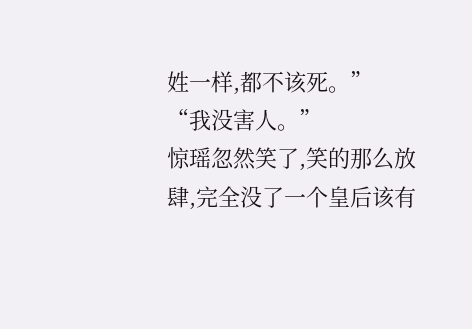姓一样,都不该死。”
“我没害人。”
惊瑶忽然笑了,笑的那么放肆,完全没了一个皇后该有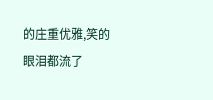的庄重优雅,笑的眼泪都流了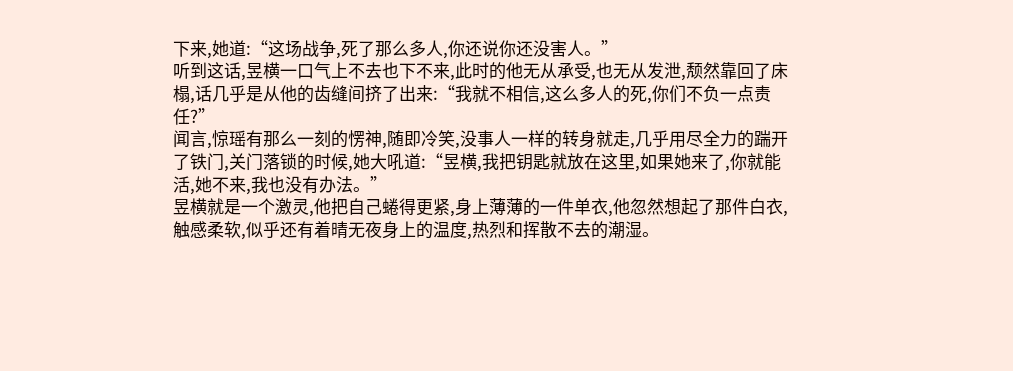下来,她道:“这场战争,死了那么多人,你还说你还没害人。”
听到这话,昱横一口气上不去也下不来,此时的他无从承受,也无从发泄,颓然靠回了床榻,话几乎是从他的齿缝间挤了出来:“我就不相信,这么多人的死,你们不负一点责任?”
闻言,惊瑶有那么一刻的愣神,随即冷笑,没事人一样的转身就走,几乎用尽全力的踹开了铁门,关门落锁的时候,她大吼道:“昱横,我把钥匙就放在这里,如果她来了,你就能活,她不来,我也没有办法。”
昱横就是一个激灵,他把自己蜷得更紧,身上薄薄的一件单衣,他忽然想起了那件白衣,触感柔软,似乎还有着晴无夜身上的温度,热烈和挥散不去的潮湿。